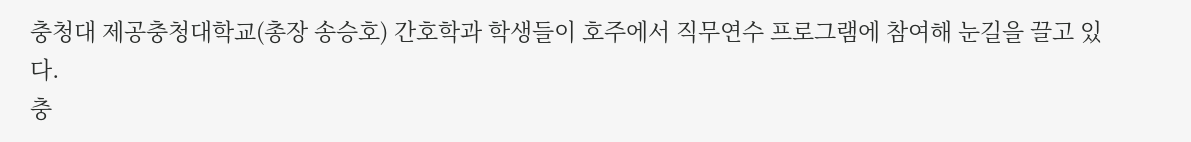충청대 제공충청대학교(총장 송승호) 간호학과 학생들이 호주에서 직무연수 프로그램에 참여해 눈길을 끌고 있다.
충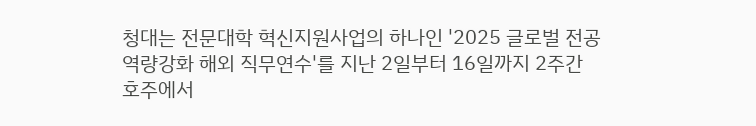청대는 전문대학 혁신지원사업의 하나인 '2025 글로벌 전공역량강화 해외 직무연수'를 지난 2일부터 16일까지 2주간 호주에서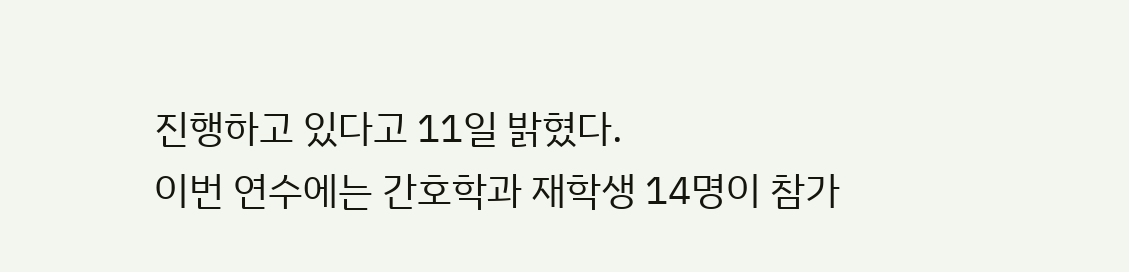진행하고 있다고 11일 밝혔다.
이번 연수에는 간호학과 재학생 14명이 참가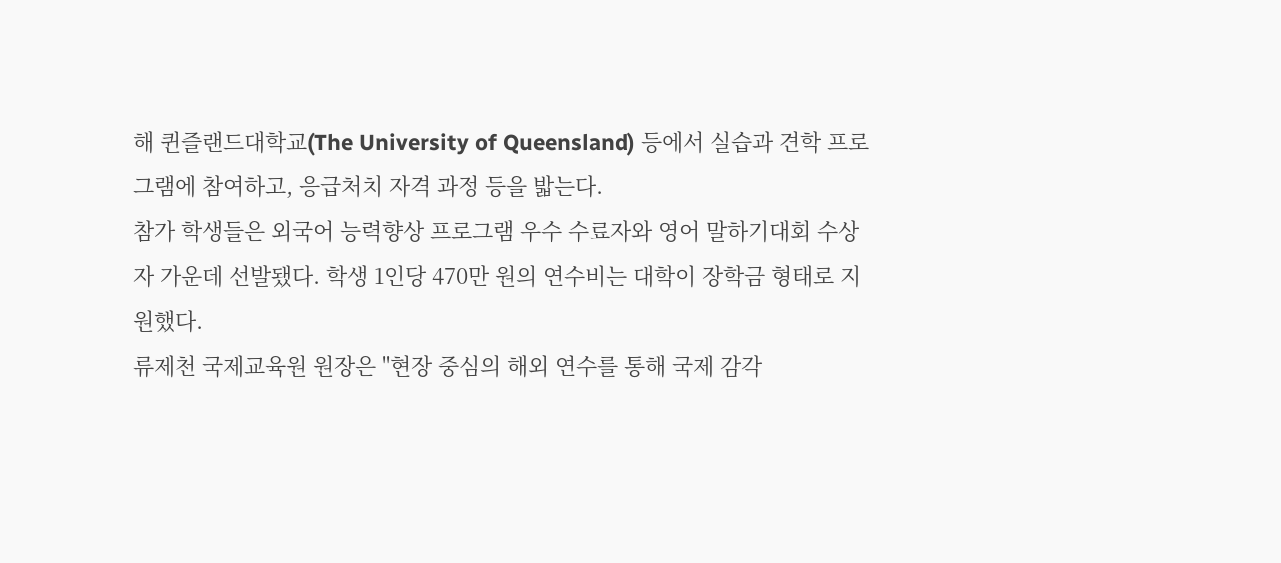해 퀸즐랜드대학교(The University of Queensland) 등에서 실습과 견학 프로그램에 참여하고, 응급처치 자격 과정 등을 밟는다.
참가 학생들은 외국어 능력향상 프로그램 우수 수료자와 영어 말하기대회 수상자 가운데 선발됐다. 학생 1인당 470만 원의 연수비는 대학이 장학금 형태로 지원했다.
류제천 국제교육원 원장은 "현장 중심의 해외 연수를 통해 국제 감각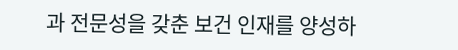과 전문성을 갖춘 보건 인재를 양성하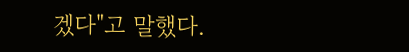겠다"고 말했다.